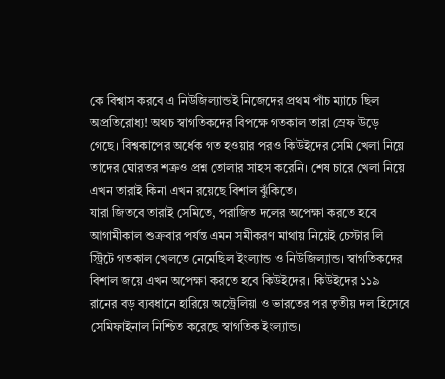কে বিশ্বাস করবে এ নিউজিল্যান্ডই নিজেদের প্রথম পাঁচ ম্যাচে ছিল অপ্রতিরোধ্য! অথচ স্বাগতিকদের বিপক্ষে গতকাল তারা স্রেফ উড়ে গেছে। বিশ্বকাপের অর্ধেক গত হওয়ার পরও কিউইদের সেমি খেলা নিয়ে তাদের ঘোরতর শত্রুও প্রশ্ন তোলার সাহস করেনি। শেষ চারে খেলা নিয়ে এখন তারাই কিনা এখন রয়েছে বিশাল ঝুঁকিতে।
যারা জিতবে তারাই সেমিতে, পরাজিত দলের অপেক্ষা করতে হবে আগামীকাল শুক্রবার পর্যন্ত এমন সমীকরণ মাথায় নিয়েই চেস্টার লি স্ট্রিটে গতকাল খেলতে নেমেছিল ইংল্যান্ড ও নিউজিল্যান্ড। স্বাগতিকদের বিশাল জয়ে এখন অপেক্ষা করতে হবে কিউইদের। কিউইদের ১১৯ রানের বড় ব্যবধানে হারিয়ে অস্ট্রেলিয়া ও ভারতের পর তৃতীয় দল হিসেবে সেমিফাইনাল নিশ্চিত করেছে স্বাগতিক ইংল্যান্ড।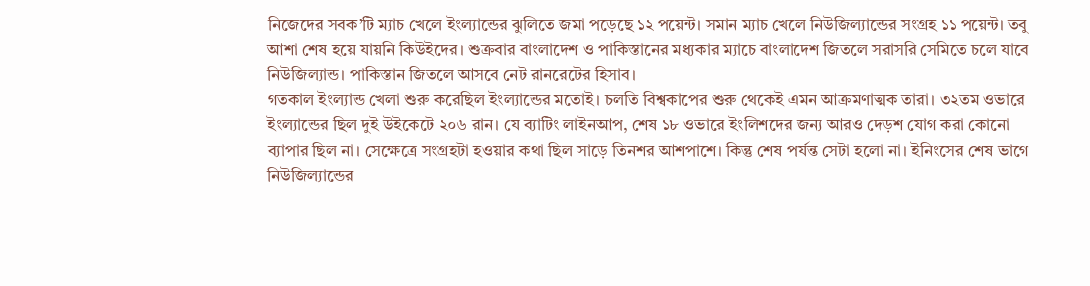নিজেদের সবক’টি ম্যাচ খেলে ইংল্যান্ডের ঝুলিতে জমা পড়েছে ১২ পয়েন্ট। সমান ম্যাচ খেলে নিউজিল্যান্ডের সংগ্রহ ১১ পয়েন্ট। তবু আশা শেষ হয়ে যায়নি কিউইদের। শুক্রবার বাংলাদেশ ও পাকিস্তানের মধ্যকার ম্যাচে বাংলাদেশ জিতলে সরাসরি সেমিতে চলে যাবে নিউজিল্যান্ড। পাকিস্তান জিতলে আসবে নেট রানরেটের হিসাব।
গতকাল ইংল্যান্ড খেলা শুরু করেছিল ইংল্যান্ডের মতোই। চলতি বিশ্বকাপের শুরু থেকেই এমন আক্রমণাত্মক তারা। ৩২তম ওভারে ইংল্যান্ডের ছিল দুই উইকেটে ২০৬ রান। যে ব্যাটিং লাইনআপ, শেষ ১৮ ওভারে ইংলিশদের জন্য আরও দেড়শ যোগ করা কোনো ব্যাপার ছিল না। সেক্ষেত্রে সংগ্রহটা হওয়ার কথা ছিল সাড়ে তিনশর আশপাশে। কিন্তু শেষ পর্যন্ত সেটা হলো না। ইনিংসের শেষ ভাগে নিউজিল্যান্ডের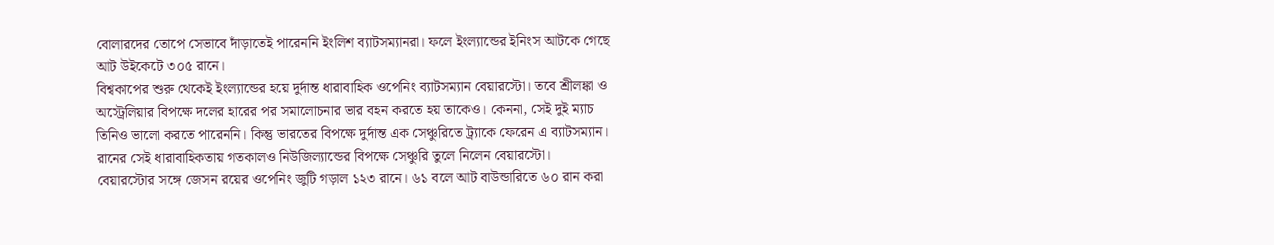বোলারদের তোপে সেভাবে দাঁড়াতেই পারেননি ইংলিশ ব্যাটসম্যানরা। ফলে ইংল্যান্ডের ইনিংস আটকে গেছে আট উইকেটে ৩০৫ রানে।
বিশ্বকাপের শুরু থেকেই ইংল্যান্ডের হয়ে দুর্দান্ত ধারাবাহিক ওপেনিং ব্যাটসম্যান বেয়ারস্টো। তবে শ্রীলঙ্কা ও অস্ট্রেলিয়ার বিপক্ষে দলের হারের পর সমালোচনার ভার বহন করতে হয় তাকেও। কেননা, সেই দুই ম্যাচ তিনিও ভালো করতে পারেননি। কিন্তু ভারতের বিপক্ষে দুর্দান্ত এক সেঞ্চুরিতে ট্র্যাকে ফেরেন এ ব্যাটসম্যান। রানের সেই ধারাবাহিকতায় গতকালও নিউজিল্যান্ডের বিপক্ষে সেঞ্চুরি তুলে নিলেন বেয়ারস্টো।
বেয়ারস্টোর সঙ্গে জেসন রয়ের ওপেনিং জুটি গড়াল ১২৩ রানে। ৬১ বলে আট বাউন্ডারিতে ৬০ রান করা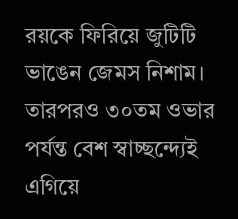রয়কে ফিরিয়ে জুটিটি ভাঙেন জেমস নিশাম। তারপরও ৩০তম ওভার পর্যন্ত বেশ স্বাচ্ছন্দ্যেই এগিয়ে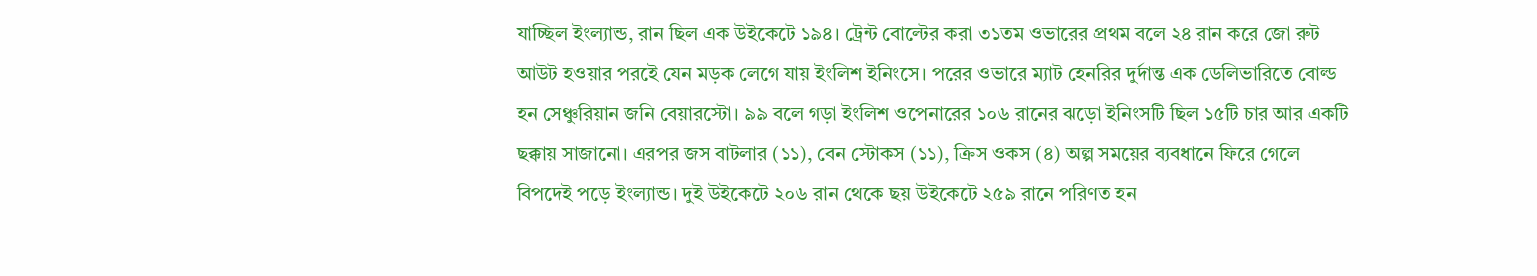যাচ্ছিল ইংল্যান্ড, রান ছিল এক উইকেটে ১৯৪। ট্রেন্ট বোল্টের করা ৩১তম ওভারের প্রথম বলে ২৪ রান করে জো রুট আউট হওয়ার পরইে যেন মড়ক লেগে যায় ইংলিশ ইনিংসে। পরের ওভারে ম্যাট হেনরির দুর্দান্ত এক ডেলিভারিতে বোল্ড হন সেঞ্চুরিয়ান জনি বেয়ারস্টো। ৯৯ বলে গড়া ইংলিশ ওপেনারের ১০৬ রানের ঝড়ো ইনিংসটি ছিল ১৫টি চার আর একটি ছক্কায় সাজানো। এরপর জস বাটলার (১১), বেন স্টোকস (১১), ক্রিস ওকস (৪) অল্প সময়ের ব্যবধানে ফিরে গেলে বিপদেই পড়ে ইংল্যান্ড। দুই উইকেটে ২০৬ রান থেকে ছয় উইকেটে ২৫৯ রানে পরিণত হন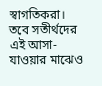স্বাগতিকরা।
তবে সতীর্থদের এই আসা-যাওয়ার মাঝেও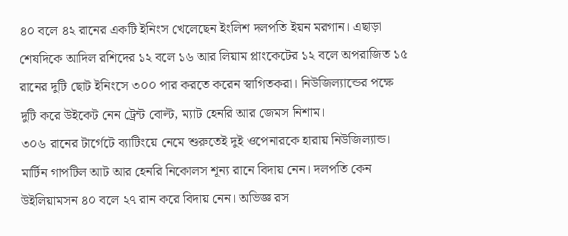৪০ বলে ৪২ রানের একটি ইনিংস খেলেছেন ইংলিশ দলপতি ইয়ন মরগান। এছাড়া শেষদিকে আদিল রশিদের ১২ বলে ১৬ আর লিয়াম প্লাংকেটের ১২ বলে অপরাজিত ১৫ রানের দুটি ছোট ইনিংসে ৩০০ পার করতে করেন স্বাগিতকরা। নিউজিল্যান্ডের পক্ষে দুটি করে উইকেট নেন ট্রেন্ট বোল্ট, ম্যাট হেনরি আর জেমস নিশাম।
৩০৬ রানের টার্গেটে ব্যাটিংয়ে নেমে শুরুতেই দুই ওপেনারকে হারায় নিউজিল্যান্ড। মার্টিন গাপটিল আট আর হেনরি নিকোলস শূন্য রানে বিদায় নেন। দলপতি কেন উইলিয়ামসন ৪০ বলে ২৭ রান করে বিদায় নেন। অভিজ্ঞ রস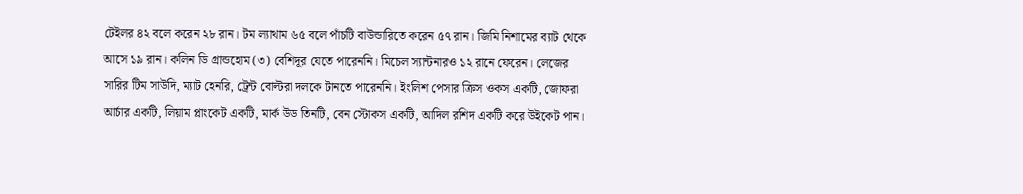টেইলর ৪২ বলে করেন ২৮ রান। টম ল্যাথাম ৬৫ বলে পাঁচটি বাউন্ডারিতে করেন ৫৭ রান। জিমি নিশামের ব্যাট থেকে আসে ১৯ রান। কলিন ডি গ্রান্ডহোম (৩) বেশিদূর যেতে পারেননি। মিচেল স্যান্টনারও ১২ রানে ফেরেন। লেজের সারির টিম সাউদি, ম্যাট হেনরি, ট্রেন্ট বোল্টরা দলকে টানতে পারেননি। ইংলিশ পেসার ক্রিস ওকস একটি, জোফরা আর্চার একটি, লিয়াম প্লাংকেট একটি, মার্ক উড তিনটি, বেন স্টোকস একটি, আদিল রশিদ একটি করে উইকেট পান।